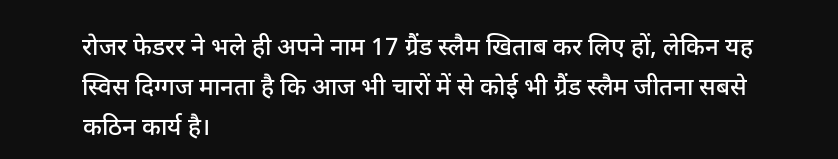रोजर फेडरर ने भले ही अपने नाम 17 ग्रैंड स्लैम खिताब कर लिए हों, लेकिन यह स्विस दिग्गज मानता है कि आज भी चारों में से कोई भी ग्रैंड स्लैम जीतना सबसे कठिन कार्य है।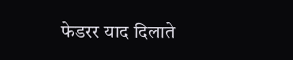फेडरर याद दिलाते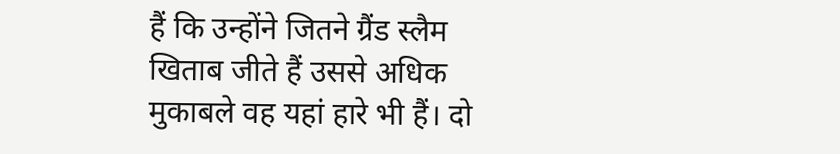हैं कि उन्होंने जितने ग्रैंड स्लैम खिताब जीते हैं उससे अधिक मुकाबले वह यहां हारे भी हैं। दो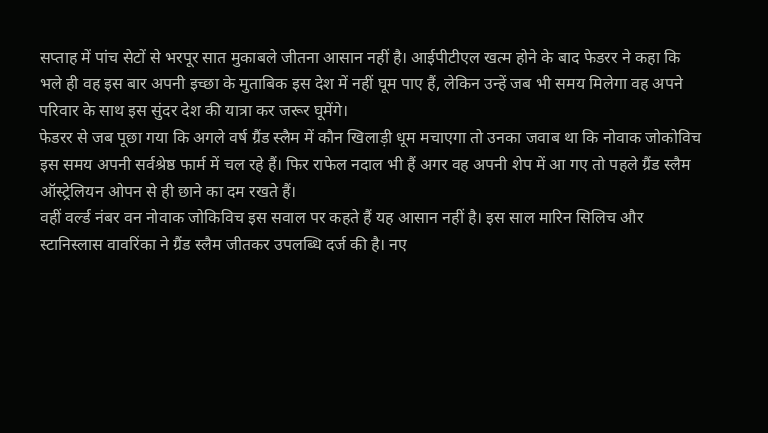सप्ताह में पांच सेटों से भरपूर सात मुकाबले जीतना आसान नहीं है। आईपीटीएल खत्म होने के बाद फेडरर ने कहा कि भले ही वह इस बार अपनी इच्छा के मुताबिक इस देश में नहीं घूम पाए हैं, लेकिन उन्हें जब भी समय मिलेगा वह अपने परिवार के साथ इस सुंदर देश की यात्रा कर जरूर घूमेंगे।
फेडरर से जब पूछा गया कि अगले वर्ष ग्रैंड स्लैम में कौन खिलाड़ी धूम मचाएगा तो उनका जवाब था कि नोवाक जोकोविच इस समय अपनी सर्वश्रेष्ठ फार्म में चल रहे हैं। फिर राफेल नदाल भी हैं अगर वह अपनी शेप में आ गए तो पहले ग्रैंड स्लैम ऑस्ट्रेलियन ओपन से ही छाने का दम रखते हैं।
वहीं वर्ल्ड नंबर वन नोवाक जोकिविच इस सवाल पर कहते हैं यह आसान नहीं है। इस साल मारिन सिलिच और स्टानिस्लास वावरिंका ने ग्रैंड स्लैम जीतकर उपलब्धि दर्ज की है। नए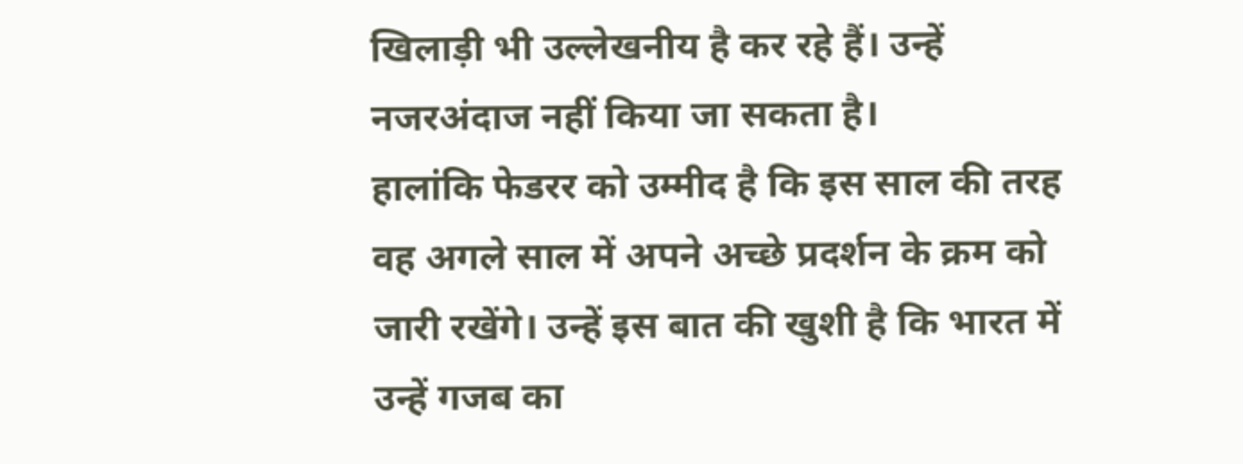खिलाड़ी भी उल्लेखनीय है कर रहे हैं। उन्हें नजरअंदाज नहीं किया जा सकता है।
हालांकि फेडरर को उम्मीद है कि इस साल की तरह वह अगले साल में अपने अच्छे प्रदर्शन के क्रम को जारी रखेंगे। उन्हें इस बात की खुशी है कि भारत में उन्हें गजब का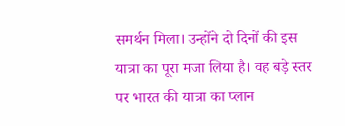समर्थन मिला। उन्होंने दो दिनों की इस यात्रा का पूरा मजा लिया है। वह बड़े स्तर पर भारत की यात्रा का प्लान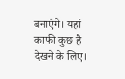बनाएंगे। यहां काफी कुछ है देखने के लिए।